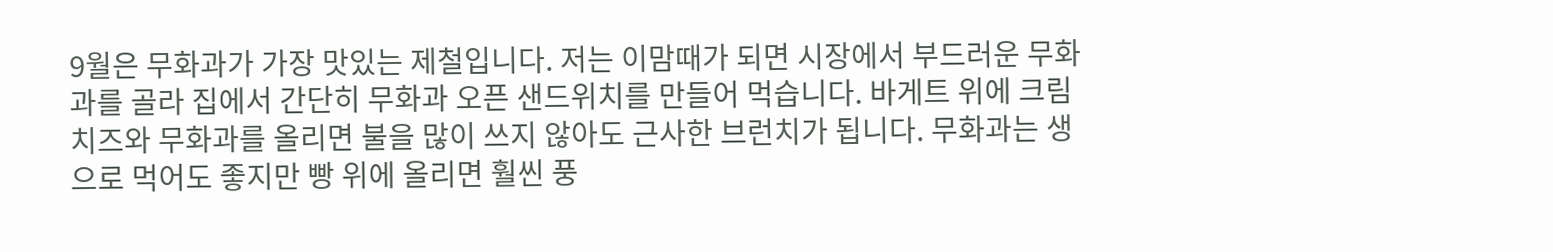9월은 무화과가 가장 맛있는 제철입니다. 저는 이맘때가 되면 시장에서 부드러운 무화과를 골라 집에서 간단히 무화과 오픈 샌드위치를 만들어 먹습니다. 바게트 위에 크림치즈와 무화과를 올리면 불을 많이 쓰지 않아도 근사한 브런치가 됩니다. 무화과는 생으로 먹어도 좋지만 빵 위에 올리면 훨씬 풍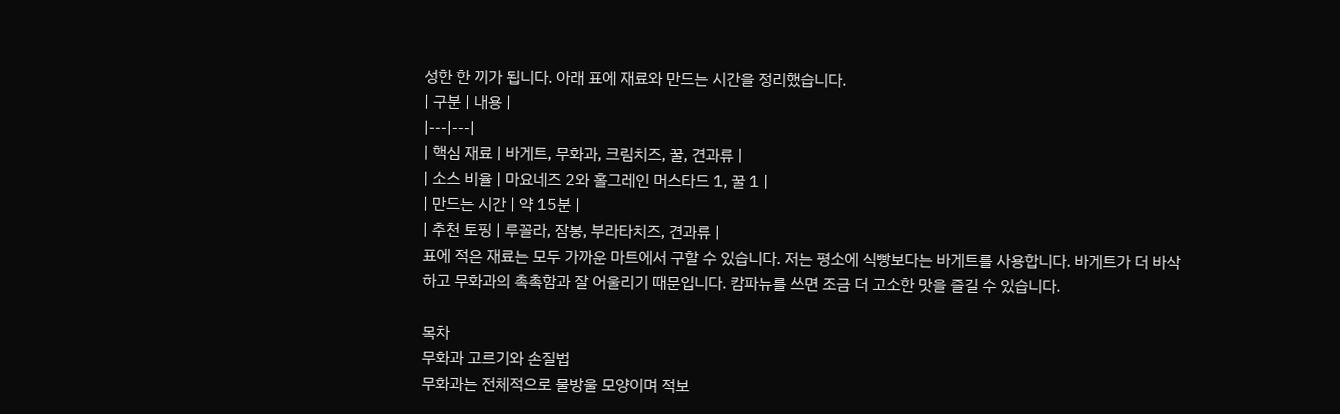성한 한 끼가 됩니다. 아래 표에 재료와 만드는 시간을 정리했습니다.
| 구분 | 내용 |
|---|---|
| 핵심 재료 | 바게트, 무화과, 크림치즈, 꿀, 견과류 |
| 소스 비율 | 마요네즈 2와 홀그레인 머스타드 1, 꿀 1 |
| 만드는 시간 | 약 15분 |
| 추천 토핑 | 루꼴라, 잠봉, 부라타치즈, 견과류 |
표에 적은 재료는 모두 가까운 마트에서 구할 수 있습니다. 저는 평소에 식빵보다는 바게트를 사용합니다. 바게트가 더 바삭하고 무화과의 촉촉함과 잘 어울리기 때문입니다. 캄파뉴를 쓰면 조금 더 고소한 맛을 즐길 수 있습니다.

목차
무화과 고르기와 손질법
무화과는 전체적으로 물방울 모양이며 적보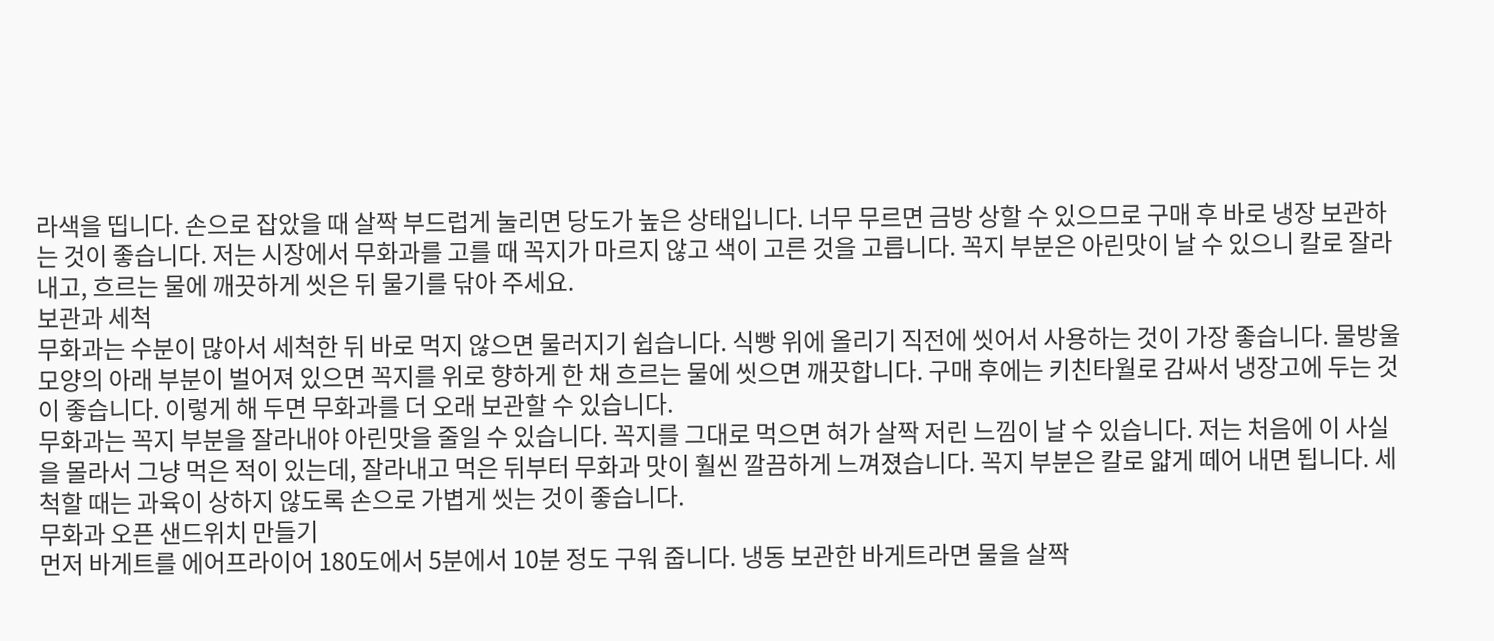라색을 띱니다. 손으로 잡았을 때 살짝 부드럽게 눌리면 당도가 높은 상태입니다. 너무 무르면 금방 상할 수 있으므로 구매 후 바로 냉장 보관하는 것이 좋습니다. 저는 시장에서 무화과를 고를 때 꼭지가 마르지 않고 색이 고른 것을 고릅니다. 꼭지 부분은 아린맛이 날 수 있으니 칼로 잘라내고, 흐르는 물에 깨끗하게 씻은 뒤 물기를 닦아 주세요.
보관과 세척
무화과는 수분이 많아서 세척한 뒤 바로 먹지 않으면 물러지기 쉽습니다. 식빵 위에 올리기 직전에 씻어서 사용하는 것이 가장 좋습니다. 물방울 모양의 아래 부분이 벌어져 있으면 꼭지를 위로 향하게 한 채 흐르는 물에 씻으면 깨끗합니다. 구매 후에는 키친타월로 감싸서 냉장고에 두는 것이 좋습니다. 이렇게 해 두면 무화과를 더 오래 보관할 수 있습니다.
무화과는 꼭지 부분을 잘라내야 아린맛을 줄일 수 있습니다. 꼭지를 그대로 먹으면 혀가 살짝 저린 느낌이 날 수 있습니다. 저는 처음에 이 사실을 몰라서 그냥 먹은 적이 있는데, 잘라내고 먹은 뒤부터 무화과 맛이 훨씬 깔끔하게 느껴졌습니다. 꼭지 부분은 칼로 얇게 떼어 내면 됩니다. 세척할 때는 과육이 상하지 않도록 손으로 가볍게 씻는 것이 좋습니다.
무화과 오픈 샌드위치 만들기
먼저 바게트를 에어프라이어 180도에서 5분에서 10분 정도 구워 줍니다. 냉동 보관한 바게트라면 물을 살짝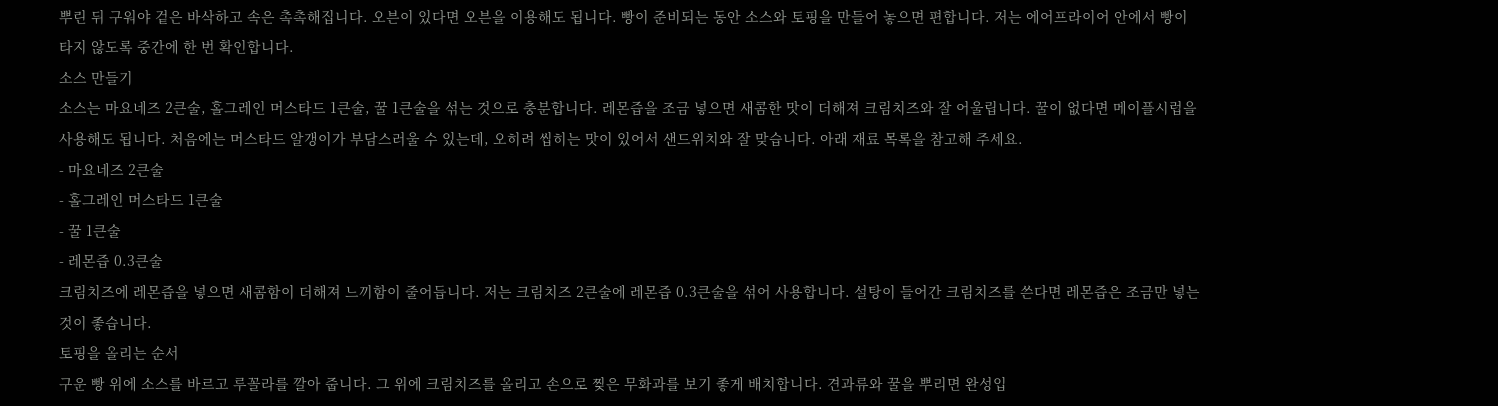뿌린 뒤 구워야 겉은 바삭하고 속은 촉촉해집니다. 오븐이 있다면 오븐을 이용해도 됩니다. 빵이 준비되는 동안 소스와 토핑을 만들어 놓으면 편합니다. 저는 에어프라이어 안에서 빵이 타지 않도록 중간에 한 번 확인합니다.
소스 만들기
소스는 마요네즈 2큰술, 홀그레인 머스타드 1큰술, 꿀 1큰술을 섞는 것으로 충분합니다. 레몬즙을 조금 넣으면 새콤한 맛이 더해져 크림치즈와 잘 어울립니다. 꿀이 없다면 메이플시럽을 사용해도 됩니다. 처음에는 머스타드 알갱이가 부담스러울 수 있는데, 오히려 씹히는 맛이 있어서 샌드위치와 잘 맞습니다. 아래 재료 목록을 참고해 주세요.
- 마요네즈 2큰술
- 홀그레인 머스타드 1큰술
- 꿀 1큰술
- 레몬즙 0.3큰술
크림치즈에 레몬즙을 넣으면 새콤함이 더해져 느끼함이 줄어듭니다. 저는 크림치즈 2큰술에 레몬즙 0.3큰술을 섞어 사용합니다. 설탕이 들어간 크림치즈를 쓴다면 레몬즙은 조금만 넣는 것이 좋습니다.
토핑을 올리는 순서
구운 빵 위에 소스를 바르고 루꼴라를 깔아 줍니다. 그 위에 크림치즈를 올리고 손으로 찢은 무화과를 보기 좋게 배치합니다. 견과류와 꿀을 뿌리면 완성입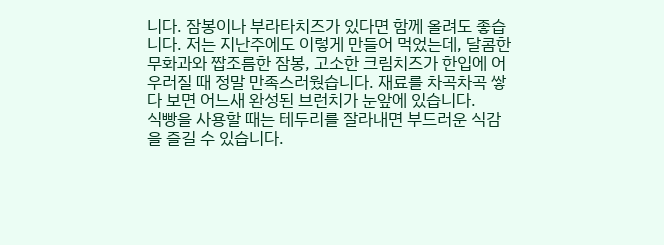니다. 잠봉이나 부라타치즈가 있다면 함께 올려도 좋습니다. 저는 지난주에도 이렇게 만들어 먹었는데, 달콤한 무화과와 짭조름한 잠봉, 고소한 크림치즈가 한입에 어우러질 때 정말 만족스러웠습니다. 재료를 차곡차곡 쌓다 보면 어느새 완성된 브런치가 눈앞에 있습니다.
식빵을 사용할 때는 테두리를 잘라내면 부드러운 식감을 즐길 수 있습니다.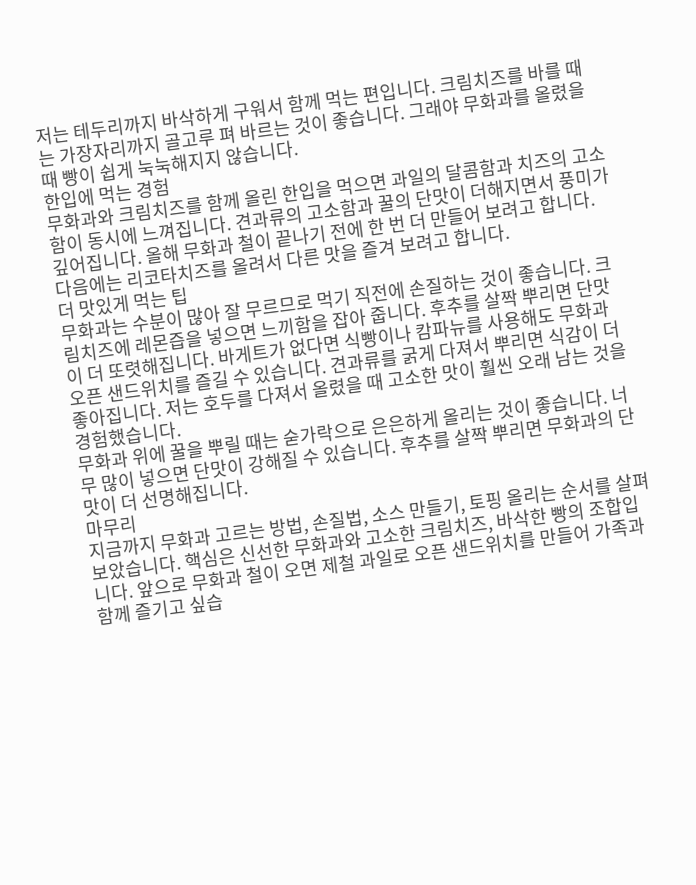저는 테두리까지 바삭하게 구워서 함께 먹는 편입니다. 크림치즈를 바를 때는 가장자리까지 골고루 펴 바르는 것이 좋습니다. 그래야 무화과를 올렸을 때 빵이 쉽게 눅눅해지지 않습니다.
한입에 먹는 경험
무화과와 크림치즈를 함께 올린 한입을 먹으면 과일의 달콤함과 치즈의 고소함이 동시에 느껴집니다. 견과류의 고소함과 꿀의 단맛이 더해지면서 풍미가 깊어집니다. 올해 무화과 철이 끝나기 전에 한 번 더 만들어 보려고 합니다. 다음에는 리코타치즈를 올려서 다른 맛을 즐겨 보려고 합니다.
더 맛있게 먹는 팁
무화과는 수분이 많아 잘 무르므로 먹기 직전에 손질하는 것이 좋습니다. 크림치즈에 레몬즙을 넣으면 느끼함을 잡아 줍니다. 후추를 살짝 뿌리면 단맛이 더 또렷해집니다. 바게트가 없다면 식빵이나 캄파뉴를 사용해도 무화과 오픈 샌드위치를 즐길 수 있습니다. 견과류를 굵게 다져서 뿌리면 식감이 더 좋아집니다. 저는 호두를 다져서 올렸을 때 고소한 맛이 훨씬 오래 남는 것을 경험했습니다.
무화과 위에 꿀을 뿌릴 때는 숟가락으로 은은하게 올리는 것이 좋습니다. 너무 많이 넣으면 단맛이 강해질 수 있습니다. 후추를 살짝 뿌리면 무화과의 단맛이 더 선명해집니다.
마무리
지금까지 무화과 고르는 방법, 손질법, 소스 만들기, 토핑 올리는 순서를 살펴보았습니다. 핵심은 신선한 무화과와 고소한 크림치즈, 바삭한 빵의 조합입니다. 앞으로 무화과 철이 오면 제철 과일로 오픈 샌드위치를 만들어 가족과 함께 즐기고 싶습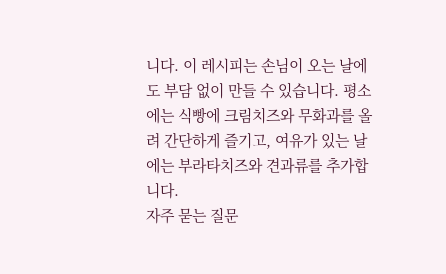니다. 이 레시피는 손님이 오는 날에도 부담 없이 만들 수 있습니다. 평소에는 식빵에 크림치즈와 무화과를 올려 간단하게 즐기고, 여유가 있는 날에는 부라타치즈와 견과류를 추가합니다.
자주 묻는 질문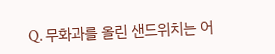Q. 무화과를 올린 샌드위치는 어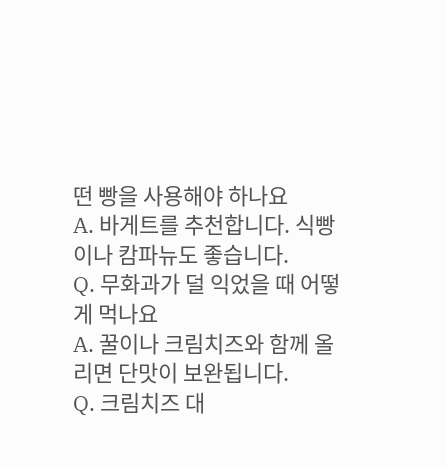떤 빵을 사용해야 하나요
A. 바게트를 추천합니다. 식빵이나 캄파뉴도 좋습니다.
Q. 무화과가 덜 익었을 때 어떻게 먹나요
A. 꿀이나 크림치즈와 함께 올리면 단맛이 보완됩니다.
Q. 크림치즈 대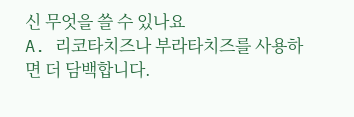신 무엇을 쓸 수 있나요
A. 리코타치즈나 부라타치즈를 사용하면 더 담백합니다.